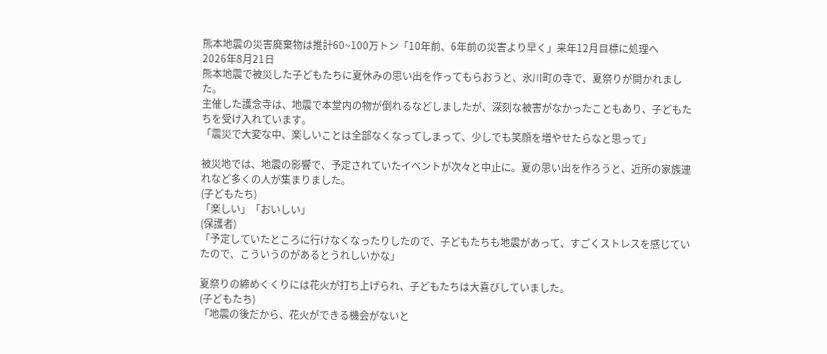熊本地震の災害廃棄物は推計60~100万トン「10年前、6年前の災害より早く」来年12月目標に処理へ
2026年8月21日
熊本地震で被災した子どもたちに夏休みの思い出を作ってもらおうと、氷川町の寺で、夏祭りが開かれました。
主催した護念寺は、地震で本堂内の物が倒れるなどしましたが、深刻な被害がなかったこともあり、子どもたちを受け入れています。
「震災で大変な中、楽しいことは全部なくなってしまって、少しでも笑顔を増やせたらなと思って」

被災地では、地震の影響で、予定されていたイベントが次々と中止に。夏の思い出を作ろうと、近所の家族連れなど多くの人が集まりました。
(子どもたち)
「楽しい」「おいしい」
(保護者)
「予定していたところに行けなくなったりしたので、子どもたちも地震があって、すごくストレスを感じていたので、こういうのがあるとうれしいかな」

夏祭りの締めくくりには花火が打ち上げられ、子どもたちは大喜びしていました。
(子どもたち)
「地震の後だから、花火ができる機会がないと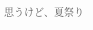思うけど、夏祭り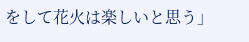をして花火は楽しいと思う」